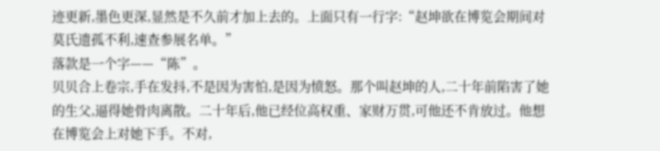迹更新,墨色更深,显然是不久前才加上去的。上面只有一行字:“赵坤欲在博览会期间对莫氏遗孤不利,速查参展名单。”
落款是一个字——“陈”。
贝贝合上卷宗,手在发抖,不是因为害怕,是因为愤怒。那个叫赵坤的人,二十年前陷害了她的生父,逼得她骨肉离散。二十年后,他已经位高权重、家财万贯,可他还不肯放过。他想在博览会上对她下手。不对,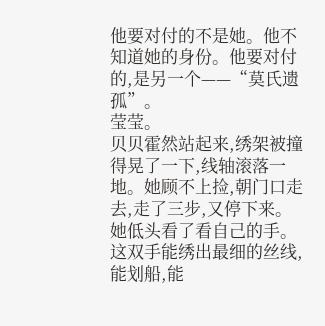他要对付的不是她。他不知道她的身份。他要对付的,是另一个——“莫氏遗孤”。
莹莹。
贝贝霍然站起来,绣架被撞得晃了一下,线轴滚落一地。她顾不上捡,朝门口走去,走了三步,又停下来。
她低头看了看自己的手。这双手能绣出最细的丝线,能划船,能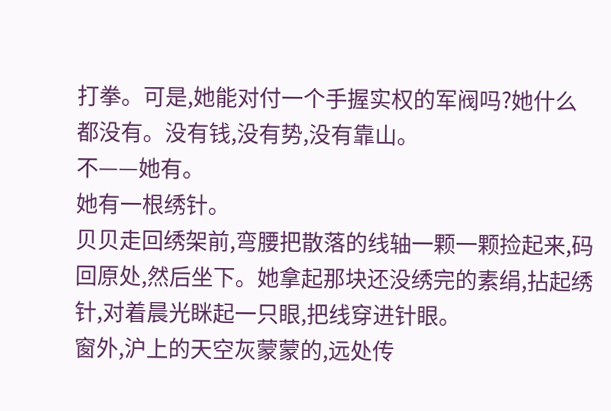打拳。可是,她能对付一个手握实权的军阀吗?她什么都没有。没有钱,没有势,没有靠山。
不——她有。
她有一根绣针。
贝贝走回绣架前,弯腰把散落的线轴一颗一颗捡起来,码回原处,然后坐下。她拿起那块还没绣完的素绢,拈起绣针,对着晨光眯起一只眼,把线穿进针眼。
窗外,沪上的天空灰蒙蒙的,远处传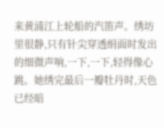来黄浦江上轮船的汽笛声。绣坊里很静,只有针尖穿透绢面时发出的细微声响,一下,一下,轻得像心跳。她绣完最后一瓣牡丹时,天色已经暗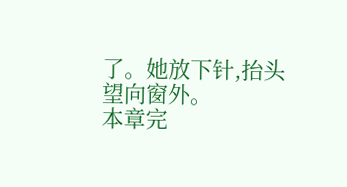了。她放下针,抬头望向窗外。
本章完